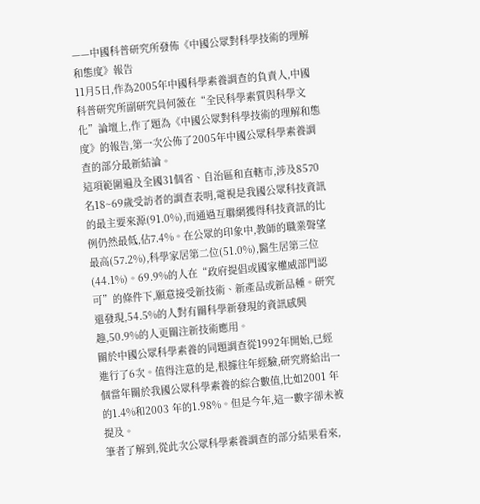——中國科普研究所發佈《中國公眾對科學技術的理解和態度》報告
11月5日,作為2005年中國科學素養調查的負責人,中國科普研究所副研究員何薇在“全民科學素質與科學文化”論壇上,作了題為《中國公眾對科學技術的理解和態度》的報告,第一次公佈了2005年中國公眾科學素養調查的部分最新結論。
這項範圍遍及全國31個省、自治區和直轄市,涉及8570名18~69歲受訪者的調查表明,電視是我國公眾科技資訊的最主要來源(91.0%),而通過互聯網獲得科技資訊的比例仍然最低,佔7.4%。在公眾的印象中,教師的職業聲望最高(57.2%),科學家居第二位(51.0%),醫生居第三位(44.1%)。69.9%的人在“政府提倡或國家權威部門認可”的條件下,願意接受新技術、新產品或新品種。研究還發現,54.5%的人對有關科學新發現的資訊感興趣,50.9%的人更關注新技術應用。
關於中國公眾科學素養的同題調查從1992年開始,已經進行了6次。值得注意的是,根據往年經驗,研究將給出一個當年關於我國公眾科學素養的綜合數值,比如2001 年的1.4%和2003 年的1.98%。但是今年,這一數字卻未被提及。
筆者了解到,從此次公眾科學素養調查的部分結果看來,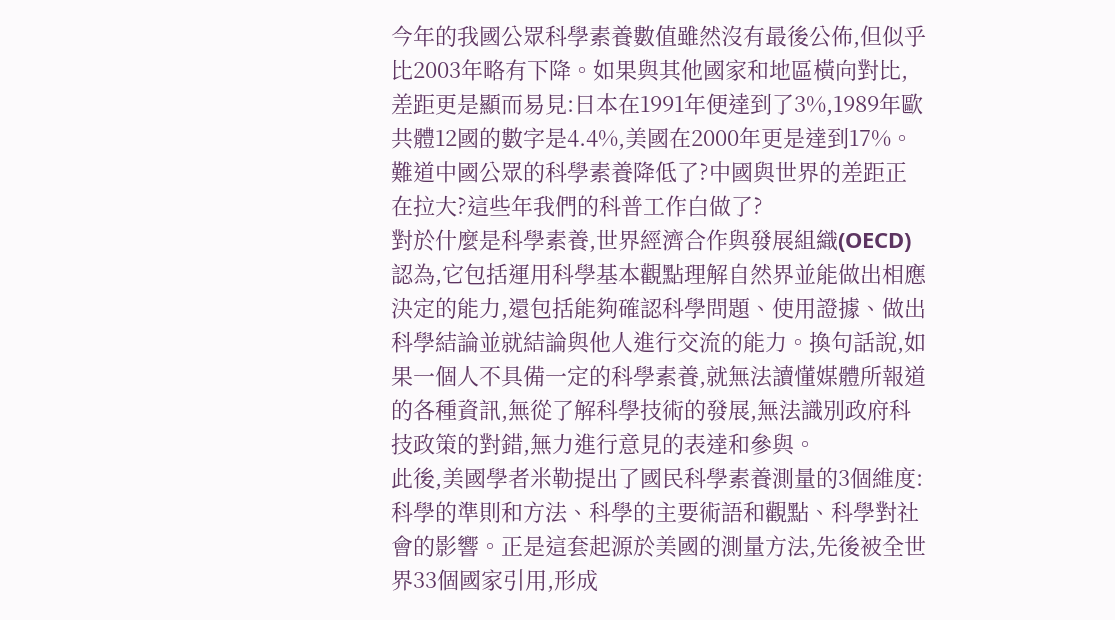今年的我國公眾科學素養數值雖然沒有最後公佈,但似乎比2003年略有下降。如果與其他國家和地區橫向對比,差距更是顯而易見:日本在1991年便達到了3%,1989年歐共體12國的數字是4.4%,美國在2000年更是達到17%。
難道中國公眾的科學素養降低了?中國與世界的差距正在拉大?這些年我們的科普工作白做了?
對於什麼是科學素養,世界經濟合作與發展組織(OECD)認為,它包括運用科學基本觀點理解自然界並能做出相應決定的能力,還包括能夠確認科學問題、使用證據、做出科學結論並就結論與他人進行交流的能力。換句話說,如果一個人不具備一定的科學素養,就無法讀懂媒體所報道的各種資訊,無從了解科學技術的發展,無法識別政府科技政策的對錯,無力進行意見的表達和參與。
此後,美國學者米勒提出了國民科學素養測量的3個維度:科學的準則和方法、科學的主要術語和觀點、科學對社會的影響。正是這套起源於美國的測量方法,先後被全世界33個國家引用,形成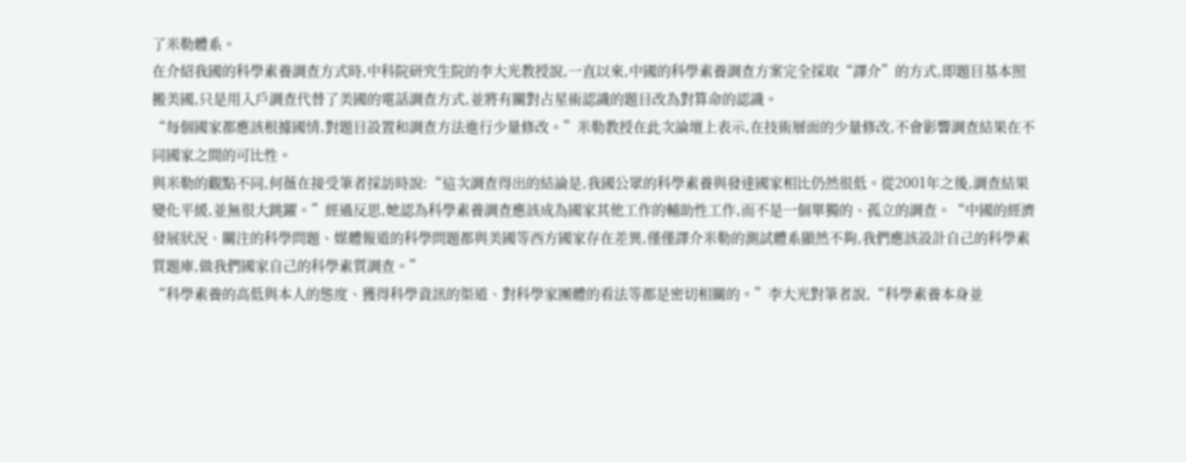了米勒體系。
在介紹我國的科學素養調查方式時,中科院研究生院的李大光教授說,一直以來,中國的科學素養調查方案完全採取“譯介”的方式,即題目基本照搬美國,只是用入戶調查代替了美國的電話調查方式,並將有關對占星術認識的題目改為對算命的認識。
“每個國家都應該根據國情,對題目設置和調查方法進行少量修改。”米勒教授在此次論壇上表示,在技術層面的少量修改,不會影響調查結果在不同國家之間的可比性。
與米勒的觀點不同,何薇在接受筆者採訪時說:“這次調查得出的結論是,我國公眾的科學素養與發達國家相比仍然很低。從2001年之後,調查結果變化平緩,並無很大跳躍。”經過反思,她認為科學素養調查應該成為國家其他工作的輔助性工作,而不是一個單獨的、孤立的調查。“中國的經濟發展狀況、關注的科學問題、媒體報道的科學問題都與美國等西方國家存在差異,僅僅譯介米勒的測試體系顯然不夠,我們應該設計自己的科學素質題庫,做我們國家自己的科學素質調查。”
“科學素養的高低與本人的態度、獲得科學資訊的渠道、對科學家團體的看法等都是密切相關的。”李大光對筆者說,“科學素養本身並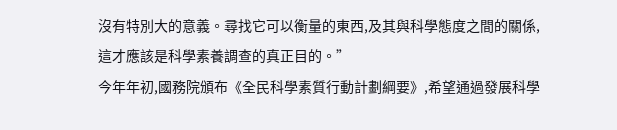沒有特別大的意義。尋找它可以衡量的東西,及其與科學態度之間的關係,這才應該是科學素養調查的真正目的。”
今年年初,國務院頒布《全民科學素質行動計劃綱要》,希望通過發展科學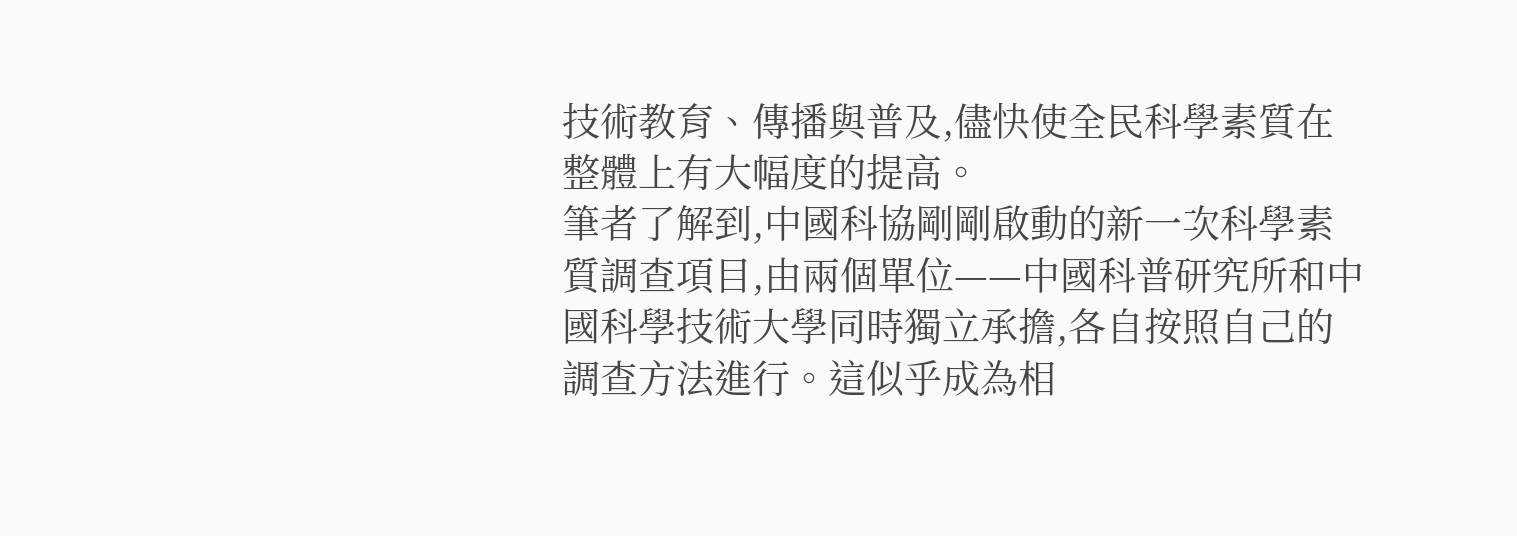技術教育、傳播與普及,儘快使全民科學素質在整體上有大幅度的提高。
筆者了解到,中國科協剛剛啟動的新一次科學素質調查項目,由兩個單位——中國科普研究所和中國科學技術大學同時獨立承擔,各自按照自己的調查方法進行。這似乎成為相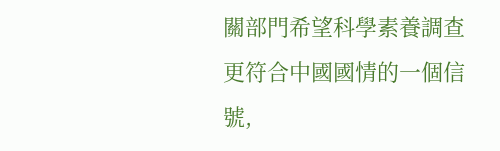關部門希望科學素養調查更符合中國國情的一個信號,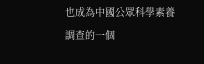也成為中國公眾科學素養調查的一個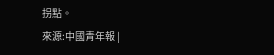拐點。
來源:中國青年報 |